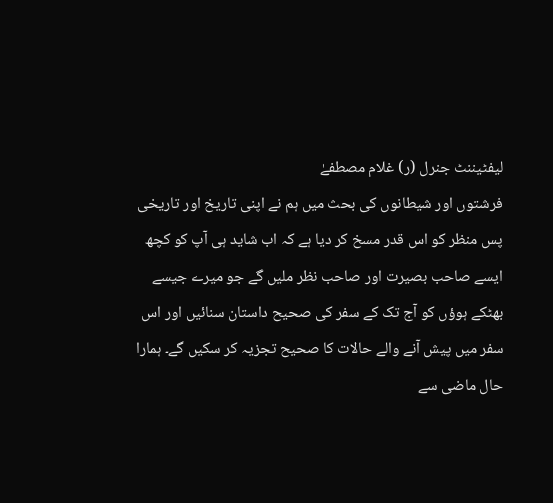لیفٹیننٹ جنرل (ر) غلام مصطفےٰ
فرشتوں اور شیطانوں کی بحث میں ہم نے اپنی تاریخ اور تاریخی پس منظر کو اس قدر مسخ کر دیا ہے کہ اب شاید ہی آپ کو کچھ ایسے صاحب بصیرت اور صاحب نظر ملیں گے جو میرے جیسے بھٹکے ہوؤں کو آج تک کے سفر کی صحیح داستان سنائیں اور اس سفر میں پیش آنے والے حالات کا صحیح تجزیہ کر سکیں گے۔ ہمارا حال ماضی سے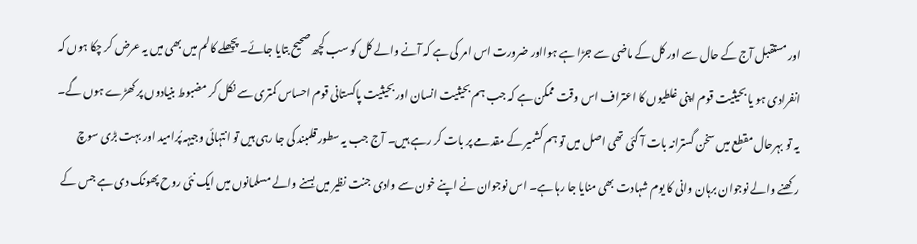اور مستقبل آج کے حال سے اور کل کے ماضی سے جڑا ہے ہوااور ضرورت اس امر کی ہے کہ آنے والے کل کو سب کچھ صحیح بتایا جائے۔ پچھلے کالم میں بھی میں یہ عرض کر چکا ہوں کہ انفرادی ہو یا بحیثیت قوم اپنی غلطیوں کا اعتراف اس وقت ممکن ہے کہ جب ہم بحیثیت انسان اور بحیثیت پاکستانی قوم احساس کمتری سے نکل کر مضبوط بنیادوں پر کھڑے ہوں گے۔
یہ تو بہرحال مقطع میں سخن گسترانہ بات آ گئی تھی اصل میں تو ہم کشمیر کے مقدمے پر بات کر رہے ہیں۔ آج جب یہ سطور قلمبند کی جا رہی ہیں تو انتہائی وجیہہ پُرامید اور بہت بڑی سوچ رکھنے والے نوجوان برہان وانی کا یوم شہادت بھی منایا جا رہا ہے۔ اس نوجوان نے اپنے خون سے وادی جنت نظیر میں بسنے والے مسلمانوں میں ایک نئی روح پھونک دی ہے جس کے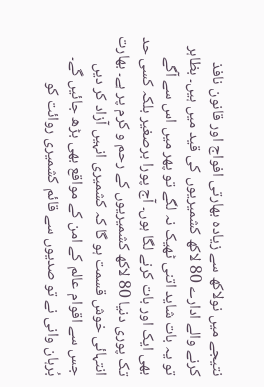نتیجے میں نولاکھ سے زیادہ بھارتی افواج اور قانون نافذ کرنے والے ادارے 80 لاکھ کشمیریوں کی قید میں ہیں۔ بظاہر تو یہ بات شاید اتنی ٹھیک نہ لگے تو پھر میں اس سے آگے بھی ایک اور بات کرنے لگا ہوں۔ آج پورا برصغیر بلکہ کسی حد تک پوری دنیا 80 لاکھ کشمیریوں کے رحم و کرم پر ہے۔ بھارت انتہائی خوش قسمت ہو گا کہ کشمیری انہیں آزاد کر دیں جس سے اقوام عالم کے امن کے مواقع بھی بڑھ جائیں گے۔ بُرہان وانی نے تو صدیوں سے قائم کشمیری روائت کو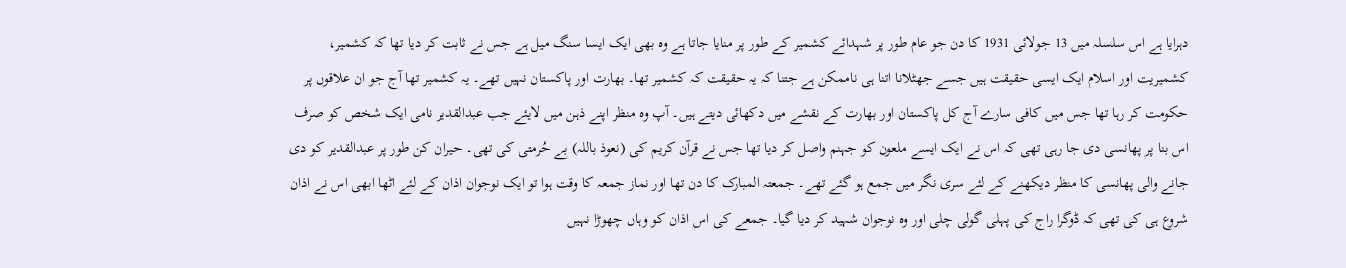دہرایا ہے اس سلسلہ میں 13 جولائی 1931 کا دن جو عام طور پر شہدائے کشمیر کے طور پر منایا جاتا ہے وہ بھی ایک ایسا سنگ میل ہے جس نے ثابت کر دیا تھا کہ کشمیر، کشمیریت اور اسلام ایک ایسی حقیقت ہیں جسے جھٹلانا اتنا ہی ناممکن ہے جتنا کہ یہ حقیقت کہ کشمیر تھا۔ بھارت اور پاکستان نہیں تھے۔ یہ کشمیر تھا آج جو ان علاقوں پر حکومت کر رہا تھا جس میں کافی سارے آج کل پاکستان اور بھارت کے نقشے میں دکھائی دیتے ہیں۔ آپ وہ منظر اپنے ذہن میں لایئے جب عبدالقدیر نامی ایک شخص کو صرف اس بنا پر پھانسی دی جا رہی تھی کہ اس نے ایک ایسے ملعون کو جہنم واصل کر دیا تھا جس نے قرآن کریم کی (نعوذ باللہ) بے حُرمتی کی تھی۔ حیران کن طور پر عبدالقدیر کو دی جانے والی پھانسی کا منظر دیکھنے کے لئے سری نگر میں جمع ہو گئے تھے۔ جمعتہ المبارک کا دن تھا اور نماز جمعہ کا وقت ہوا تو ایک نوجوان اذان کے لئے اٹھا ابھی اس نے اذان شروع ہی کی تھی کہ ڈوگرا راج کی پہلی گولی چلی اور وہ نوجوان شہید کر دیا گیا۔ جمعے کی اس اذان کو وہاں چھوڑا نہیں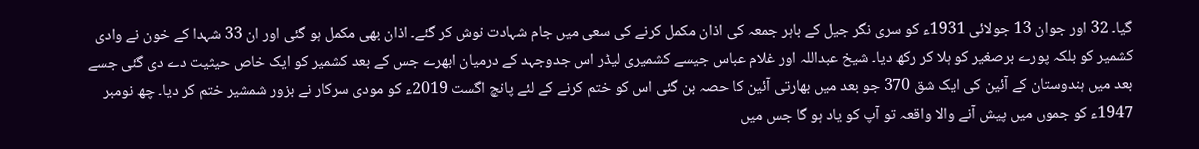گیا۔ 32 اور جوان 13 جولائی 1931ء کو سری نگر جیل کے باہر جمعہ کی اذان مکمل کرنے کی سعی میں جام شہادت نوش کر گئے۔ اذان بھی مکمل ہو گئی اور ان 33 شہدا کے خون نے وادی کشمیر کو بلکہ پورے برصغیر کو ہلا کر رکھ دیا۔ شیخ عبداللہ اور غلام عباس جیسے کشمیری لیڈر اس جدوجہد کے درمیان ابھرے جس کے بعد کشمیر کو ایک خاص حیثیت دے دی گئی جسے بعد میں ہندوستان کے آئین کی ایک شق 370 جو بعد میں بھارتی آئین کا حصہ بن گئی اس کو ختم کرنے کے لئے پانچ اگست 2019ء کو مودی سرکار نے بزور شمشیر ختم کر دیا۔ چھ نومبر 1947ء کو جموں میں پیش آنے والا واقعہ تو آپ کو یاد ہو گا جس میں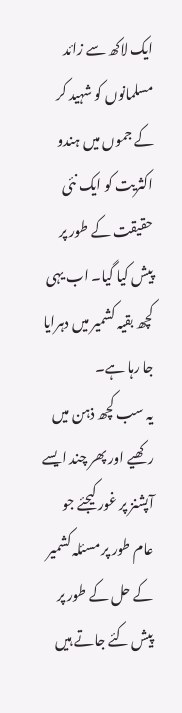ایک لاکھ سے زائد مسلمانوں کو شہید کر کے جموں میں ہندو اکثریت کو ایک نئی حقیقت کے طور پر پیش کیا گیا۔ اب یہی کچھ بقیہ کشمیر میں دہرایا جا رہا ہے۔
یہ سب کچھ ذہن میں رکھیے اور پھر چند ایسے آپشنز پر غور کیجئے جو عام طور پر مسئلہ کشمیر کے حل کے طور پر پیش کئے جاتے ہیں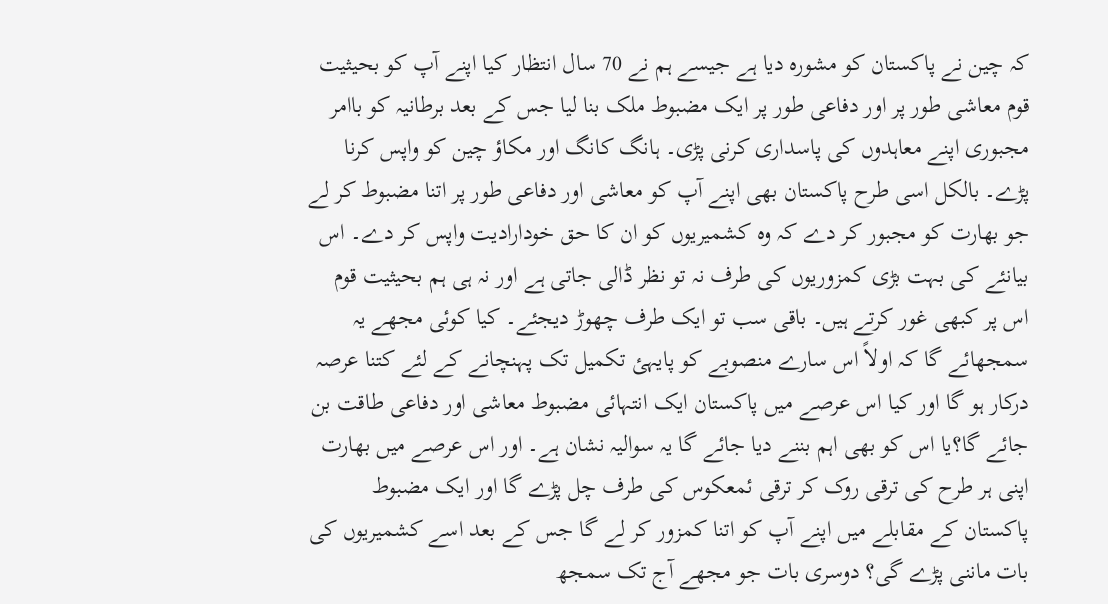کہ چین نے پاکستان کو مشورہ دیا ہے جیسے ہم نے 70 سال انتظار کیا اپنے آپ کو بحیثیت قوم معاشی طور پر اور دفاعی طور پر ایک مضبوط ملک بنا لیا جس کے بعد برطانیہ کو باامر مجبوری اپنے معاہدوں کی پاسداری کرنی پڑی۔ ہانگ کانگ اور مکاؤ چین کو واپس کرنا پڑے۔ بالکل اسی طرح پاکستان بھی اپنے آپ کو معاشی اور دفاعی طور پر اتنا مضبوط کر لے جو بھارت کو مجبور کر دے کہ وہ کشمیریوں کو ان کا حق خودارادیت واپس کر دے۔ اس بیانئے کی بہت بڑی کمزوریوں کی طرف نہ تو نظر ڈالی جاتی ہے اور نہ ہی ہم بحیثیت قوم اس پر کبھی غور کرتے ہیں۔ باقی سب تو ایک طرف چھوڑ دیجئے۔ کیا کوئی مجھے یہ سمجھائے گا کہ اولاً اس سارے منصوبے کو پایہئ تکمیل تک پہنچانے کے لئے کتنا عرصہ درکار ہو گا اور کیا اس عرصے میں پاکستان ایک انتہائی مضبوط معاشی اور دفاعی طاقت بن جائے گا؟یا اس کو بھی اہم بننے دیا جائے گا یہ سوالیہ نشان ہے۔ اور اس عرصے میں بھارت اپنی ہر طرح کی ترقی روک کر ترقی ئمعکوس کی طرف چل پڑے گا اور ایک مضبوط پاکستان کے مقابلے میں اپنے آپ کو اتنا کمزور کر لے گا جس کے بعد اسے کشمیریوں کی بات ماننی پڑے گی؟ دوسری بات جو مجھے آج تک سمجھ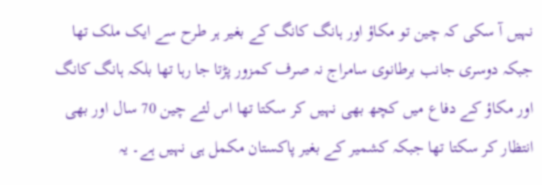نہیں آ سکی کہ چین تو مکاؤ اور ہانگ کانگ کے بغیر ہر طرح سے ایک ملک تھا جبکہ دوسری جانب برطانوی سامراج نہ صرف کمزور پڑتا جا رہا تھا بلکہ ہانگ کانگ اور مکاؤ کے دفاع میں کچھ بھی نہیں کر سکتا تھا اس لئے چین 70 سال اور بھی انتظار کر سکتا تھا جبکہ کشمیر کے بغیر پاکستان مکمل ہی نہیں ہے۔ یہ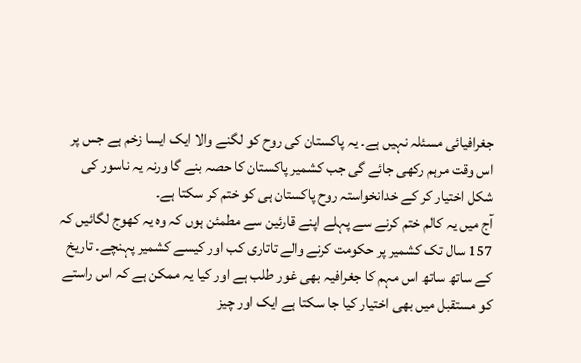جغرافیائی مسئلہ نہیں ہے۔ یہ پاکستان کی روح کو لگنے والا ایک ایسا زخم ہے جس پر اس وقت مرہم رکھی جائے گی جب کشمیر پاکستان کا حصہ بنے گا ورنہ یہ ناسور کی شکل اختیار کر کے خدانخواستہ روح پاکستان ہی کو ختم کر سکتا ہے۔
آج میں یہ کالم ختم کرنے سے پہلے اپنے قارئین سے مطمئن ہوں کہ وہ یہ کھوج لگائیں کہ 157 سال تک کشمیر پر حکومت کرنے والے تاتاری کب اور کیسے کشمیر پہنچے۔ تاریخ کے ساتھ ساتھ اس مہم کا جغرافیہ بھی غور طلب ہے اور کیا یہ ممکن ہے کہ اس راستے کو مستقبل میں بھی اختیار کیا جا سکتا ہے ایک اور چیز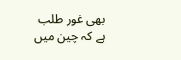بھی غور طلب ہے کہ چین میں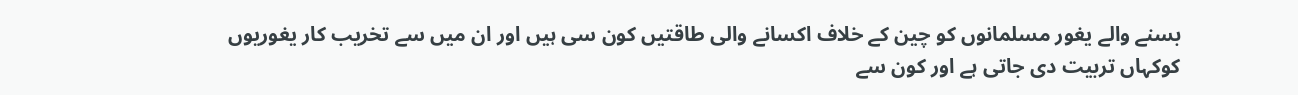بسنے والے یغور مسلمانوں کو چین کے خلاف اکسانے والی طاقتیں کون سی ہیں اور ان میں سے تخریب کار یغوریوں کوکہاں تربیت دی جاتی ہے اور کون سے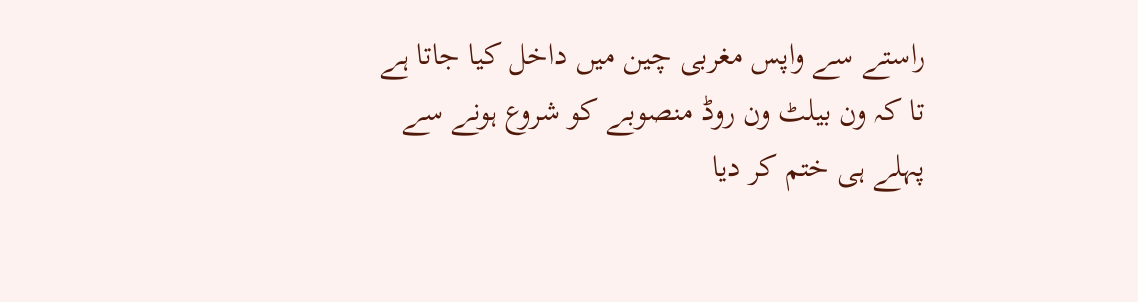راستے سے واپس مغربی چین میں داخل کیا جاتا ہے تا کہ ون بیلٹ ون روڈ منصوبے کو شروع ہونے سے پہلے ہی ختم کر دیا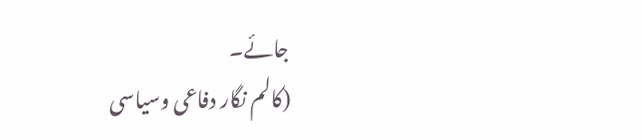جائے۔
(کالم نگار دفاعی وسیاسی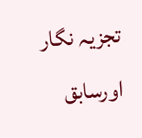تجزیہ نگار
اورسابق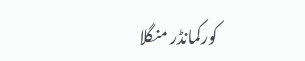کورکمانڈر منگلا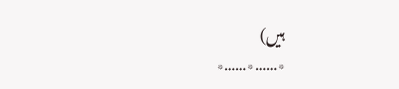ہیں)
٭……٭……٭